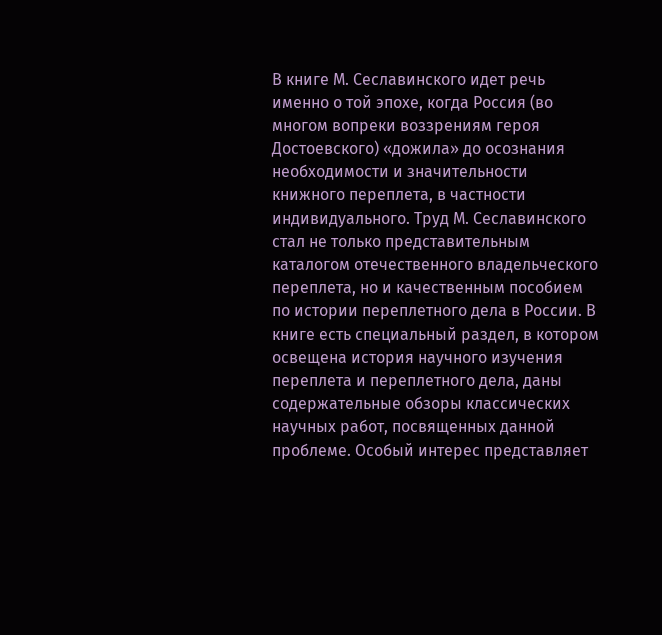В книге М. Сеславинского идет речь именно о той эпохе, когда Россия (во многом вопреки воззрениям героя Достоевского) «дожила» до осознания необходимости и значительности книжного переплета, в частности индивидуального. Труд М. Сеславинского стал не только представительным каталогом отечественного владельческого переплета, но и качественным пособием по истории переплетного дела в России. В книге есть специальный раздел, в котором освещена история научного изучения переплета и переплетного дела, даны содержательные обзоры классических научных работ, посвященных данной проблеме. Особый интерес представляет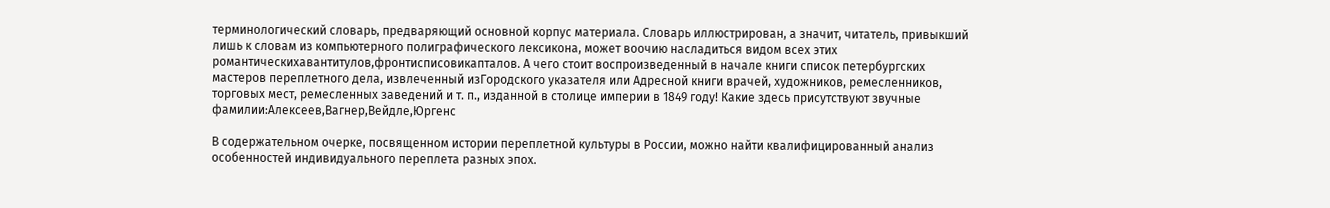терминологический словарь, предваряющий основной корпус материала. Словарь иллюстрирован, а значит, читатель, привыкший лишь к словам из компьютерного полиграфического лексикона, может воочию насладиться видом всех этих романтическихавантитулов,фронтисписовикапталов. А чего стоит воспроизведенный в начале книги список петербургских мастеров переплетного дела, извлеченный изГородского указателя или Адресной книги врачей, художников, ремесленников, торговых мест, ремесленных заведений и т. п., изданной в столице империи в 1849 году! Какие здесь присутствуют звучные фамилии:Алексеев,Вагнер,Вейдле,Юргенс

В содержательном очерке, посвященном истории переплетной культуры в России, можно найти квалифицированный анализ особенностей индивидуального переплета разных эпох.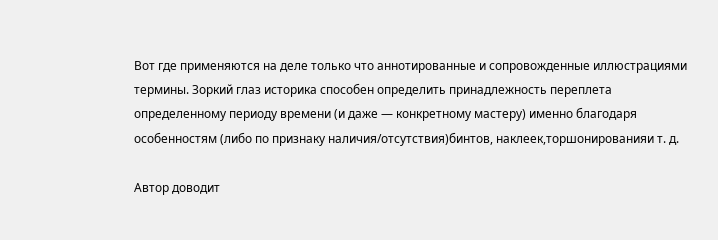Вот где применяются на деле только что аннотированные и сопровожденные иллюстрациями термины. Зоркий глаз историка способен определить принадлежность переплета определенному периоду времени (и даже — конкретному мастеру) именно благодаря особенностям (либо по признаку наличия/отсутствия)бинтов, наклеек,торшонированияи т. д.

Автор доводит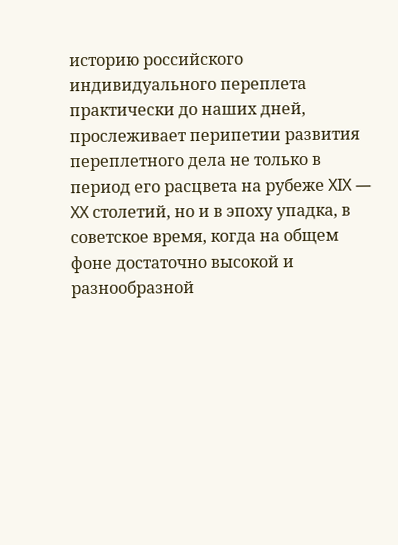историю российского индивидуального переплета практически до наших дней, прослеживает перипетии развития переплетного дела не только в период его расцвета на рубеже XIX — XX столетий, но и в эпоху упадка, в советское время, когда на общем фоне достаточно высокой и разнообразной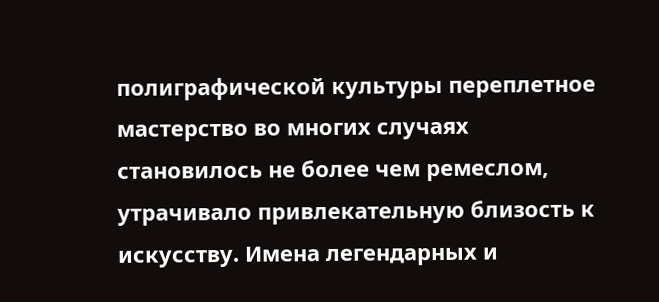полиграфической культуры переплетное мастерство во многих случаях становилось не более чем ремеслом, утрачивало привлекательную близость к искусству. Имена легендарных и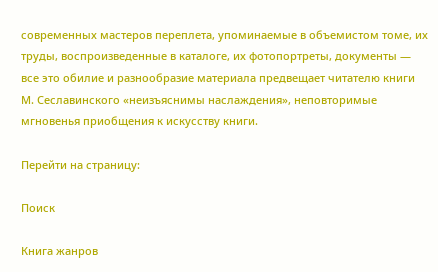современных мастеров переплета, упоминаемые в объемистом томе, их труды, воспроизведенные в каталоге, их фотопортреты, документы — все это обилие и разнообразие материала предвещает читателю книги М. Сеславинского «неизъяснимы наслаждения», неповторимые мгновенья приобщения к искусству книги.

Перейти на страницу:

Поиск

Книга жанров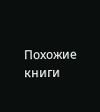Похожие книги